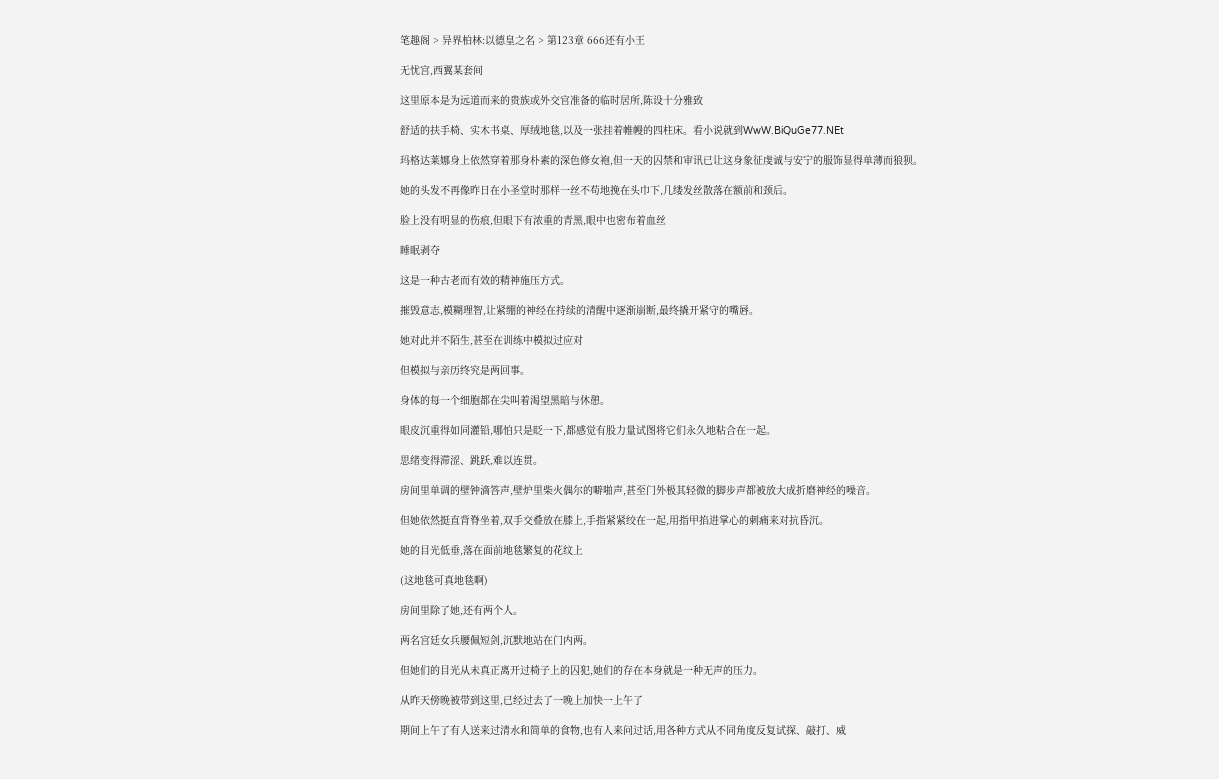笔趣阁 > 异界柏林:以德皇之名 > 第123章 666还有小王

无忧宫,西翼某套间

这里原本是为远道而来的贵族或外交官准备的临时居所,陈设十分雅致

舒适的扶手椅、实木书桌、厚绒地毯,以及一张挂着帷幔的四柱床。看小说就到WwW.BiQuGe77.NEt

玛格达莱娜身上依然穿着那身朴素的深色修女袍,但一天的囚禁和审讯已让这身象征虔诚与安宁的服饰显得单薄而狼狈。

她的头发不再像昨日在小圣堂时那样一丝不苟地挽在头巾下,几缕发丝散落在额前和颈后。

脸上没有明显的伤痕,但眼下有浓重的青黑,眼中也密布着血丝

睡眠剥夺

这是一种古老而有效的精神施压方式。

摧毁意志,模糊理智,让紧绷的神经在持续的清醒中逐渐崩断,最终撬开紧守的嘴唇。

她对此并不陌生,甚至在训练中模拟过应对

但模拟与亲历终究是两回事。

身体的每一个细胞都在尖叫着渴望黑暗与休憩。

眼皮沉重得如同灌铅,哪怕只是眨一下,都感觉有股力量试图将它们永久地粘合在一起。

思绪变得滞涩、跳跃,难以连贯。

房间里单调的壁钟滴答声,壁炉里柴火偶尔的噼啪声,甚至门外极其轻微的脚步声都被放大成折磨神经的噪音。

但她依然挺直背脊坐着,双手交叠放在膝上,手指紧紧绞在一起,用指甲掐进掌心的刺痛来对抗昏沉。

她的目光低垂,落在面前地毯繁复的花纹上

(这地毯可真地毯啊)

房间里除了她,还有两个人。

两名宫廷女兵腰佩短剑,沉默地站在门内两。

但她们的目光从未真正离开过椅子上的囚犯,她们的存在本身就是一种无声的压力。

从昨天傍晚被带到这里,已经过去了一晚上加快一上午了

期间上午了有人送来过清水和简单的食物,也有人来问过话,用各种方式从不同角度反复试探、敲打、威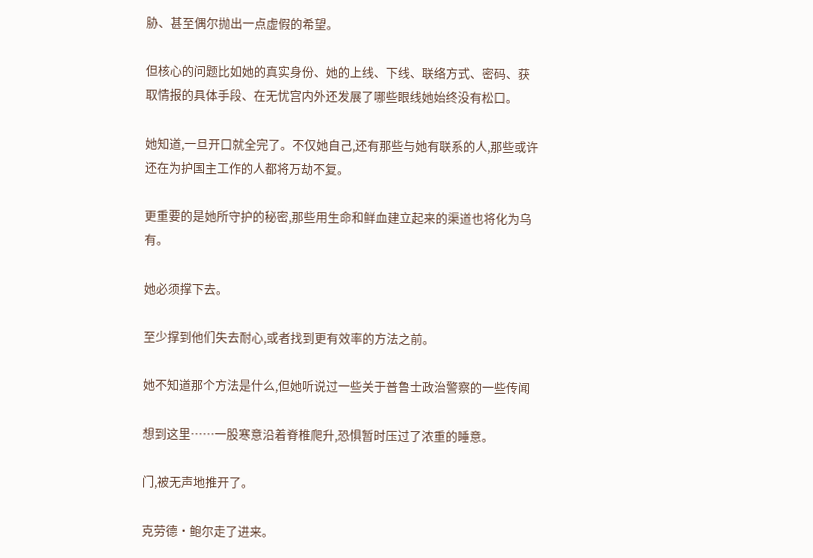胁、甚至偶尔抛出一点虚假的希望。

但核心的问题比如她的真实身份、她的上线、下线、联络方式、密码、获取情报的具体手段、在无忧宫内外还发展了哪些眼线她始终没有松口。

她知道,一旦开口就全完了。不仅她自己,还有那些与她有联系的人,那些或许还在为护国主工作的人都将万劫不复。

更重要的是她所守护的秘密,那些用生命和鲜血建立起来的渠道也将化为乌有。

她必须撑下去。

至少撑到他们失去耐心,或者找到更有效率的方法之前。

她不知道那个方法是什么,但她听说过一些关于普鲁士政治警察的一些传闻

想到这里……一股寒意沿着脊椎爬升,恐惧暂时压过了浓重的睡意。

门,被无声地推开了。

克劳德·鲍尔走了进来。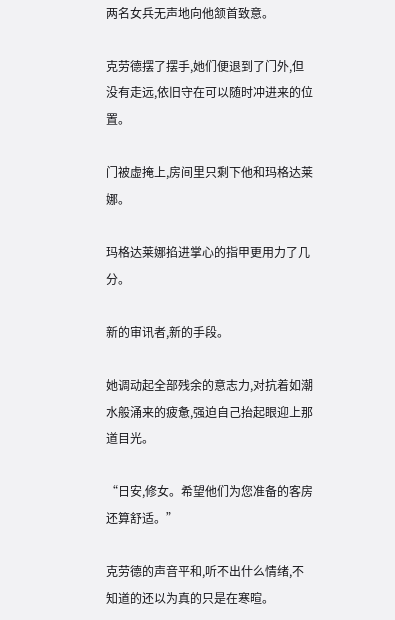两名女兵无声地向他颔首致意。

克劳德摆了摆手,她们便退到了门外,但没有走远,依旧守在可以随时冲进来的位置。

门被虚掩上,房间里只剩下他和玛格达莱娜。

玛格达莱娜掐进掌心的指甲更用力了几分。

新的审讯者,新的手段。

她调动起全部残余的意志力,对抗着如潮水般涌来的疲惫,强迫自己抬起眼迎上那道目光。

“日安,修女。希望他们为您准备的客房还算舒适。”

克劳德的声音平和,听不出什么情绪,不知道的还以为真的只是在寒暄。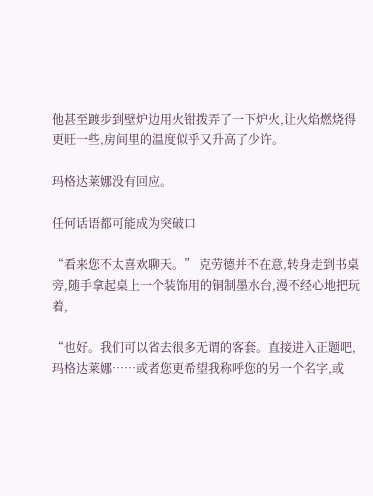他甚至踱步到壁炉边用火钳拨弄了一下炉火,让火焰燃烧得更旺一些,房间里的温度似乎又升高了少许。

玛格达莱娜没有回应。

任何话语都可能成为突破口

“看来您不太喜欢聊天。” 克劳德并不在意,转身走到书桌旁,随手拿起桌上一个装饰用的铜制墨水台,漫不经心地把玩着,

“也好。我们可以省去很多无谓的客套。直接进入正题吧,玛格达莱娜……或者您更希望我称呼您的另一个名字,或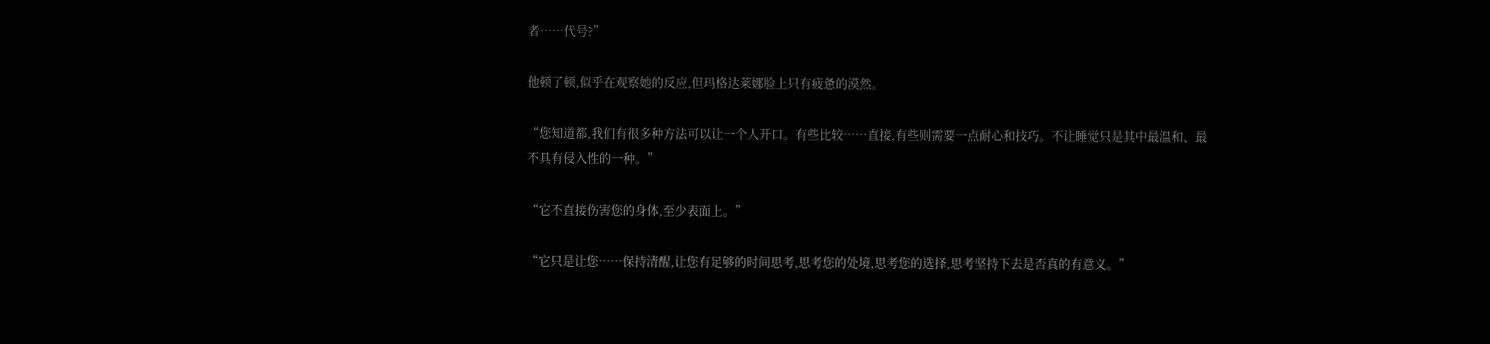者……代号?”

他顿了顿,似乎在观察她的反应,但玛格达莱娜脸上只有疲惫的漠然。

“您知道都,我们有很多种方法可以让一个人开口。有些比较……直接,有些则需要一点耐心和技巧。不让睡觉只是其中最温和、最不具有侵入性的一种。”

“它不直接伤害您的身体,至少表面上。”

“它只是让您……保持清醒,让您有足够的时间思考,思考您的处境,思考您的选择,思考坚持下去是否真的有意义。”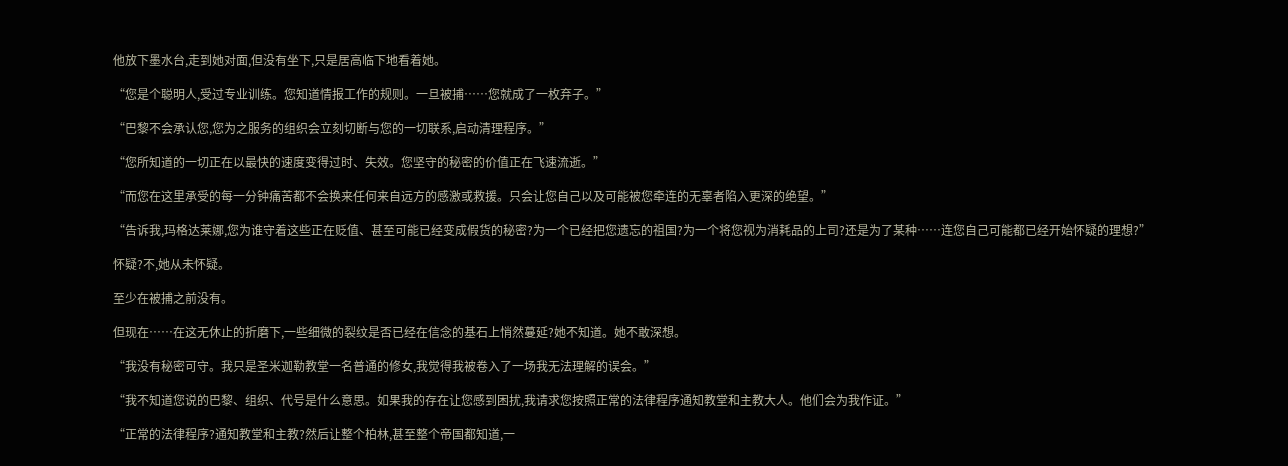他放下墨水台,走到她对面,但没有坐下,只是居高临下地看着她。

“您是个聪明人,受过专业训练。您知道情报工作的规则。一旦被捕……您就成了一枚弃子。”

“巴黎不会承认您,您为之服务的组织会立刻切断与您的一切联系,启动清理程序。”

“您所知道的一切正在以最快的速度变得过时、失效。您坚守的秘密的价值正在飞速流逝。”

“而您在这里承受的每一分钟痛苦都不会换来任何来自远方的感激或救援。只会让您自己以及可能被您牵连的无辜者陷入更深的绝望。”

“告诉我,玛格达莱娜,您为谁守着这些正在贬值、甚至可能已经变成假货的秘密?为一个已经把您遗忘的祖国?为一个将您视为消耗品的上司?还是为了某种……连您自己可能都已经开始怀疑的理想?”

怀疑?不,她从未怀疑。

至少在被捕之前没有。

但现在……在这无休止的折磨下,一些细微的裂纹是否已经在信念的基石上悄然蔓延?她不知道。她不敢深想。

“我没有秘密可守。我只是圣米迦勒教堂一名普通的修女,我觉得我被卷入了一场我无法理解的误会。”

“我不知道您说的巴黎、组织、代号是什么意思。如果我的存在让您感到困扰,我请求您按照正常的法律程序通知教堂和主教大人。他们会为我作证。”

“正常的法律程序?通知教堂和主教?然后让整个柏林,甚至整个帝国都知道,一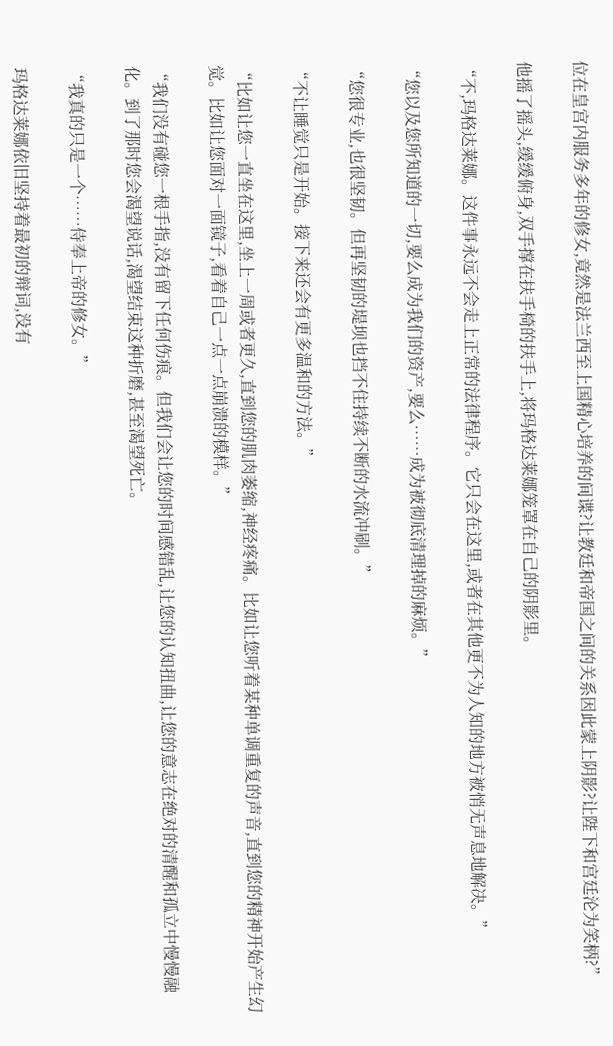位在皇宫内服务多年的修女,竟然是法兰西至上国精心培养的间谍?让教廷和帝国之间的关系因此蒙上阴影?让陛下和宫廷沦为笑柄?”

他摇了摇头,缓缓俯身,双手撑在扶手椅的扶手上,将玛格达莱娜笼罩在自己的阴影里。

“不,玛格达莱娜。这件事永远不会走上正常的法律程序。它只会在这里,或者在其他更不为人知的地方被悄无声息地解决。”

“您以及您所知道的一切,要么成为我们的资产,要么……成为被彻底清理掉的麻烦。”

“您很专业,也很坚韧。但再坚韧的堤坝也挡不住持续不断的水流冲刷。”

“不让睡觉只是开始。接下来还会有更多温和的方法。”

“比如让您一直坐在这里,坐上一周或者更久,直到您的肌肉萎缩,神经疼痛。比如让您听着某种单调重复的声音,直到您的精神开始产生幻觉。比如让您面对一面镜子,看着自己一点一点崩溃的模样。”

“我们没有碰您一根手指,没有留下任何伤痕。但我们会让您的时间感错乱,让您的认知扭曲,让您的意志在绝对的清醒和孤立中慢慢融化。到了那时您会渴望说话,渴望结束这种折磨,甚至渴望死亡。

“我真的只是一个……侍奉上帝的修女。”

玛格达莱娜依旧坚持着最初的辩词,没有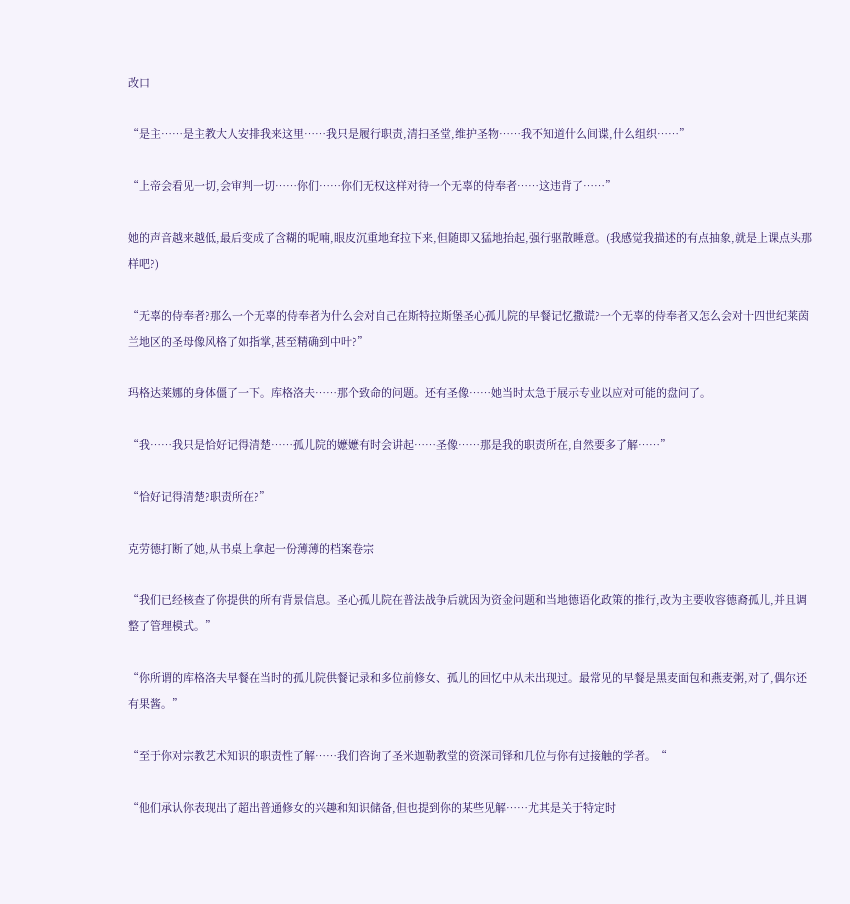改口

“是主……是主教大人安排我来这里……我只是履行职责,清扫圣堂,维护圣物……我不知道什么间谍,什么组织……”

“上帝会看见一切,会审判一切……你们……你们无权这样对待一个无辜的侍奉者……这违背了……”

她的声音越来越低,最后变成了含糊的呢喃,眼皮沉重地耷拉下来,但随即又猛地抬起,强行驱散睡意。(我感觉我描述的有点抽象,就是上课点头那样吧?)

“无辜的侍奉者?那么一个无辜的侍奉者为什么会对自己在斯特拉斯堡圣心孤儿院的早餐记忆撒谎?一个无辜的侍奉者又怎么会对十四世纪莱茵兰地区的圣母像风格了如指掌,甚至精确到中叶?”

玛格达莱娜的身体僵了一下。库格洛夫……那个致命的问题。还有圣像……她当时太急于展示专业以应对可能的盘问了。

“我……我只是恰好记得清楚……孤儿院的嬷嬷有时会讲起……圣像……那是我的职责所在,自然要多了解……”

“恰好记得清楚?职责所在?”

克劳德打断了她,从书桌上拿起一份薄薄的档案卷宗

“我们已经核查了你提供的所有背景信息。圣心孤儿院在普法战争后就因为资金问题和当地德语化政策的推行,改为主要收容德裔孤儿,并且调整了管理模式。”

“你所谓的库格洛夫早餐在当时的孤儿院供餐记录和多位前修女、孤儿的回忆中从未出现过。最常见的早餐是黑麦面包和燕麦粥,对了,偶尔还有果酱。”

“至于你对宗教艺术知识的职责性了解……我们咨询了圣米迦勒教堂的资深司铎和几位与你有过接触的学者。“

“他们承认你表现出了超出普通修女的兴趣和知识储备,但也提到你的某些见解……尤其是关于特定时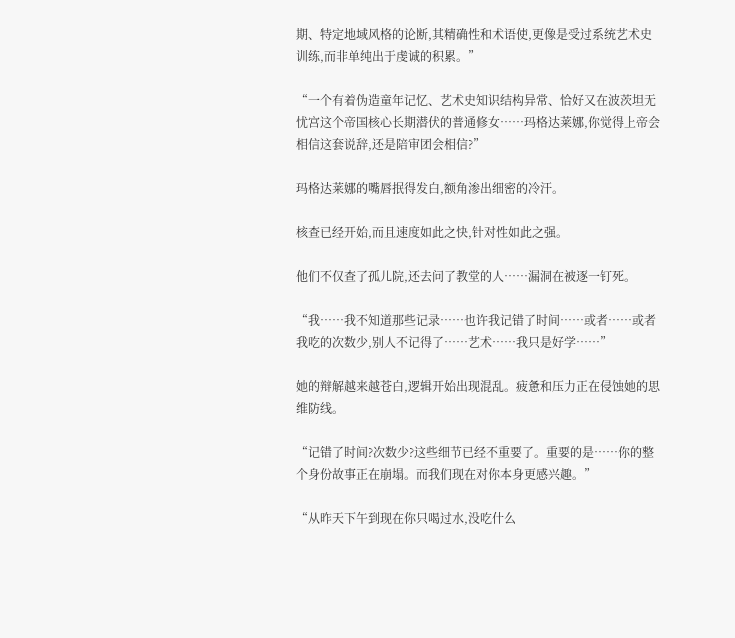期、特定地域风格的论断,其精确性和术语使,更像是受过系统艺术史训练,而非单纯出于虔诚的积累。”

“一个有着伪造童年记忆、艺术史知识结构异常、恰好又在波茨坦无忧宫这个帝国核心长期潜伏的普通修女……玛格达莱娜,你觉得上帝会相信这套说辞,还是陪审团会相信?”

玛格达莱娜的嘴唇抿得发白,额角渗出细密的冷汗。

核查已经开始,而且速度如此之快,针对性如此之强。

他们不仅查了孤儿院,还去问了教堂的人……漏洞在被逐一钉死。

“我……我不知道那些记录……也许我记错了时间……或者……或者我吃的次数少,别人不记得了……艺术……我只是好学……”

她的辩解越来越苍白,逻辑开始出现混乱。疲惫和压力正在侵蚀她的思维防线。

“记错了时间?次数少?这些细节已经不重要了。重要的是……你的整个身份故事正在崩塌。而我们现在对你本身更感兴趣。”

“从昨天下午到现在你只喝过水,没吃什么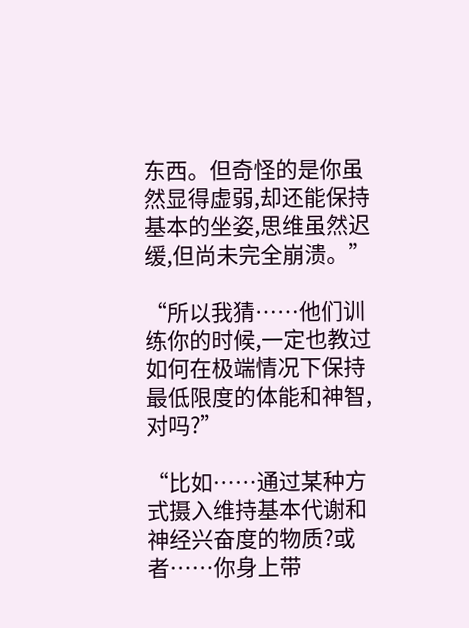东西。但奇怪的是你虽然显得虚弱,却还能保持基本的坐姿,思维虽然迟缓,但尚未完全崩溃。”

“所以我猜……他们训练你的时候,一定也教过如何在极端情况下保持最低限度的体能和神智,对吗?”

“比如……通过某种方式摄入维持基本代谢和神经兴奋度的物质?或者……你身上带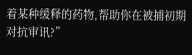着某种缓释的药物,帮助你在被捕初期对抗审讯?”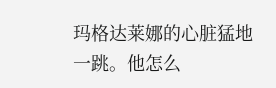玛格达莱娜的心脏猛地一跳。他怎么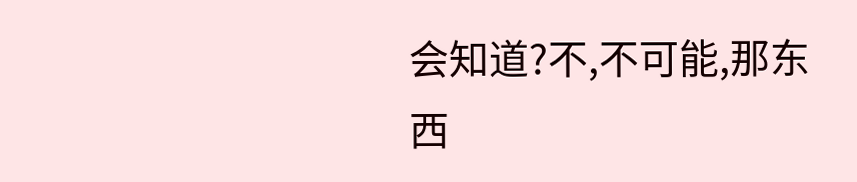会知道?不,不可能,那东西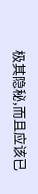极其隐秘,而且应该已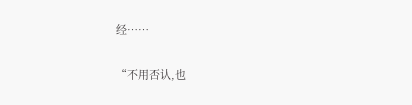经……

“不用否认,也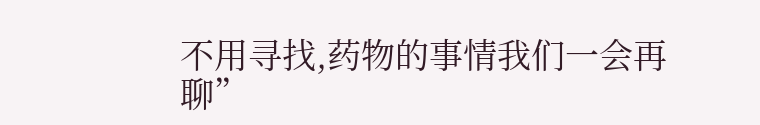不用寻找,药物的事情我们一会再聊”